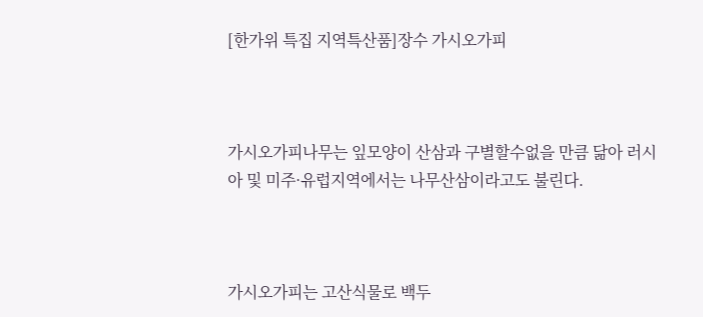[한가위 특집 지역특산품]장수 가시오가피



가시오가피나무는 잎모양이 산삼과 구별할수없을 만큼 닮아 러시아 및 미주·유럽지역에서는 나무산삼이라고도 불린다.



가시오가피는 고산식물로 백두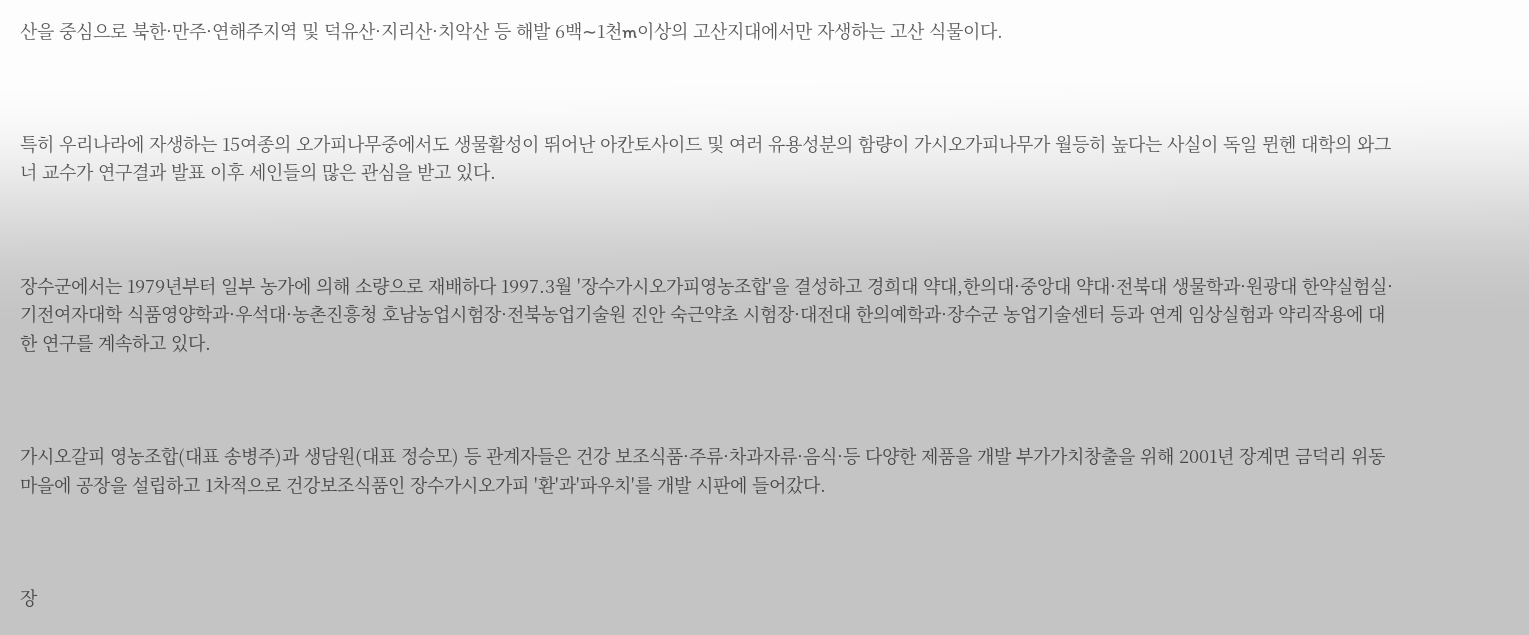산을 중심으로 북한·만주·연해주지역 및 덕유산·지리산·치악산 등 해발 6백∼1천m이상의 고산지대에서만 자생하는 고산 식물이다.



특히 우리나라에 자생하는 15여종의 오가피나무중에서도 생물활성이 뛰어난 아칸토사이드 및 여러 유용성분의 함량이 가시오가피나무가 월등히 높다는 사실이 독일 뮌헨 대학의 와그너 교수가 연구결과 발표 이후 세인들의 많은 관심을 받고 있다.



장수군에서는 1979년부터 일부 농가에 의해 소량으로 재배하다 1997.3월 '장수가시오가피영농조합'을 결성하고 경희대 약대,한의대·중앙대 약대·전북대 생물학과·원광대 한약실험실·기전여자대학 식품영양학과·우석대·농촌진흥청 호남농업시험장·전북농업기술원 진안 숙근약초 시험장·대전대 한의예학과·장수군 농업기술센터 등과 연계 임상실험과 약리작용에 대한 연구를 계속하고 있다.



가시오갈피 영농조합(대표 송병주)과 생담원(대표 정승모) 등 관계자들은 건강 보조식품·주류·차과자류·음식·등 다양한 제품을 개발 부가가치창출을 위해 2001년 장계면 금덕리 위동마을에 공장을 설립하고 1차적으로 건강보조식품인 장수가시오가피 '환'과'파우치'를 개발 시판에 들어갔다.



장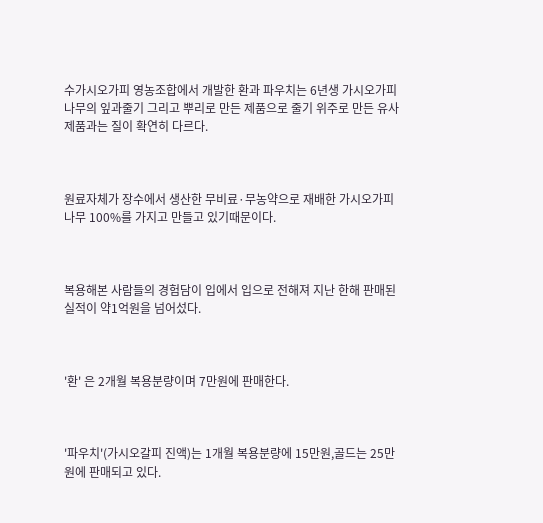수가시오가피 영농조합에서 개발한 환과 파우치는 6년생 가시오가피나무의 잎과줄기 그리고 뿌리로 만든 제품으로 줄기 위주로 만든 유사제품과는 질이 확연히 다르다.



원료자체가 장수에서 생산한 무비료·무농약으로 재배한 가시오가피나무 100%를 가지고 만들고 있기때문이다.



복용해본 사람들의 경험담이 입에서 입으로 전해져 지난 한해 판매된 실적이 약1억원을 넘어섰다.



'환' 은 2개월 복용분량이며 7만원에 판매한다.



'파우치'(가시오갈피 진액)는 1개월 복용분량에 15만원,골드는 25만원에 판매되고 있다.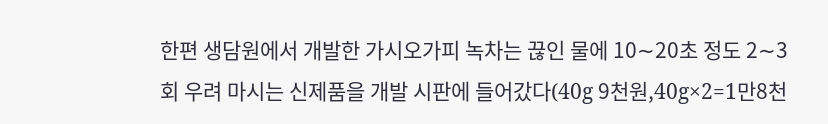한편 생담원에서 개발한 가시오가피 녹차는 끊인 물에 10∼20초 정도 2∼3회 우려 마시는 신제품을 개발 시판에 들어갔다(40g 9천원,40g×2=1만8천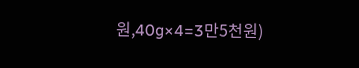원,40g×4=3만5천원)